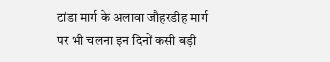टांडा मार्ग के अलावा जौहरडीह मार्ग पर भी चलना इन दिनों कसी बड़ी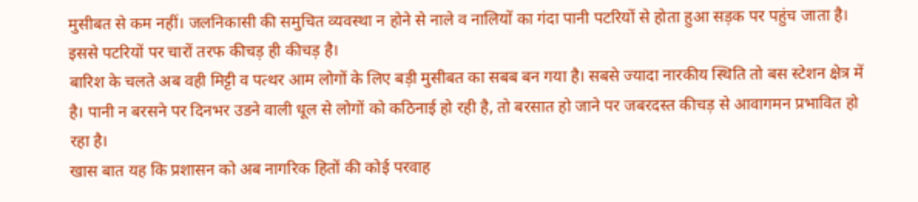मुसीबत से कम नहीं। जलनिकासी की समुचित व्यवस्था न होने से नाले व नालियों का गंदा पानी पटरियों से होता हुआ सड़क पर पहुंच जाता है। इससे पटरियों पर चारों तरफ कीचड़ ही कीचड़ है।
बारिश के चलते अब वही मिट्टी व पत्थर आम लोगों के लिए बड़ी मुसीबत का सबब बन गया है। सबसे ज्यादा नारकीय स्थिति तो बस स्टेशन क्षेत्र में है। पानी न बरसने पर दिनभर उडने वाली धूल से लोगों को कठिनाई हो रही है, तो बरसात हो जाने पर जबरदस्त कीचड़ से आवागमन प्रभावित हो रहा है।
खास बात यह कि प्रशासन को अब नागरिक हितों की कोई परवाह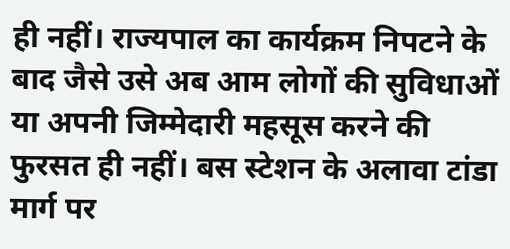ही नहीं। राज्यपाल का कार्यक्रम निपटने के बाद जैसे उसे अब आम लोगों की सुविधाओं या अपनी जिम्मेदारी महसूस करने की फुरसत ही नहीं। बस स्टेशन के अलावा टांडा मार्ग पर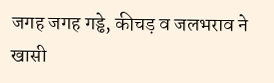जगह जगह गड्ढे, कीचड़ व जलभराव ने खासी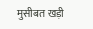मुसीबत खड़ी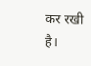कर रखी है।